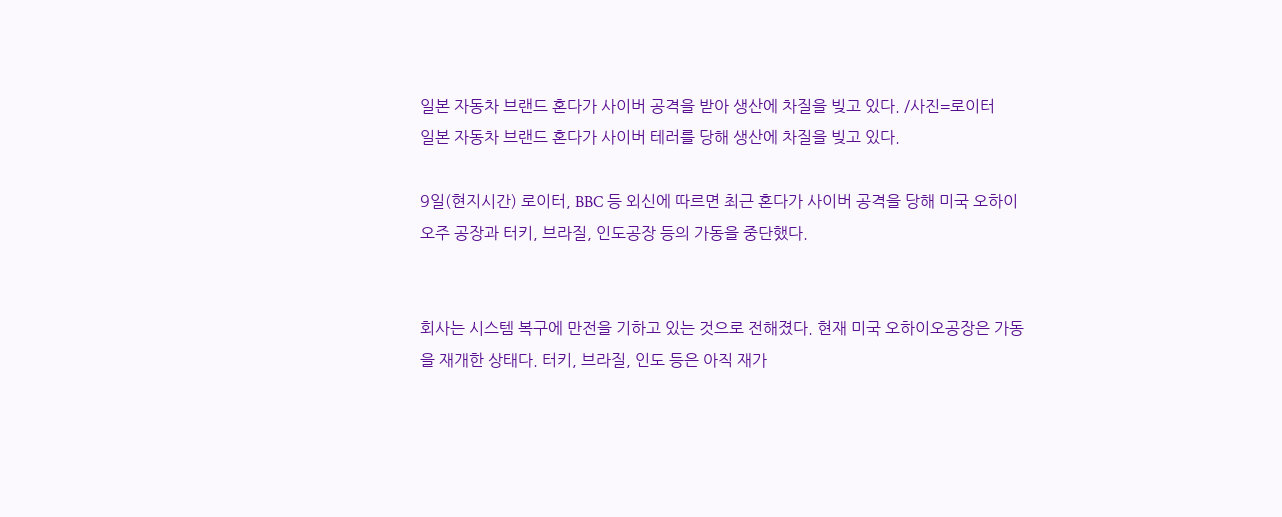일본 자동차 브랜드 혼다가 사이버 공격을 받아 생산에 차질을 빚고 있다. /사진=로이터
일본 자동차 브랜드 혼다가 사이버 테러를 당해 생산에 차질을 빚고 있다.

9일(현지시간) 로이터, BBC 등 외신에 따르면 최근 혼다가 사이버 공격을 당해 미국 오하이오주 공장과 터키, 브라질, 인도공장 등의 가동을 중단했다.


회사는 시스템 복구에 만전을 기하고 있는 것으로 전해졌다. 현재 미국 오하이오공장은 가동을 재개한 상태다. 터키, 브라질, 인도 등은 아직 재가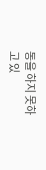동을 하지 못하고 있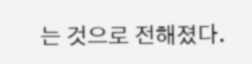는 것으로 전해졌다.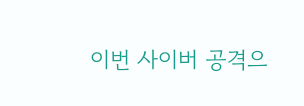이번 사이버 공격으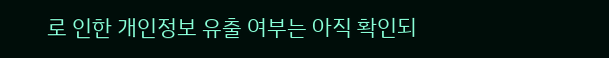로 인한 개인정보 유출 여부는 아직 확인되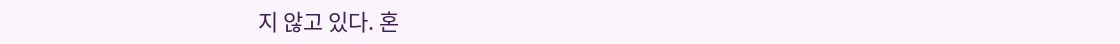지 않고 있다. 혼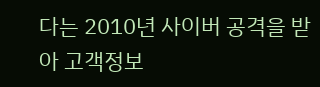다는 2010년 사이버 공격을 받아 고객정보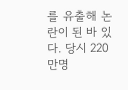를 유출해 논란이 된 바 있다. 당시 220만명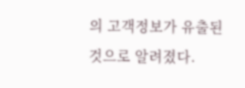의 고객정보가 유출된 것으로 알려졌다.